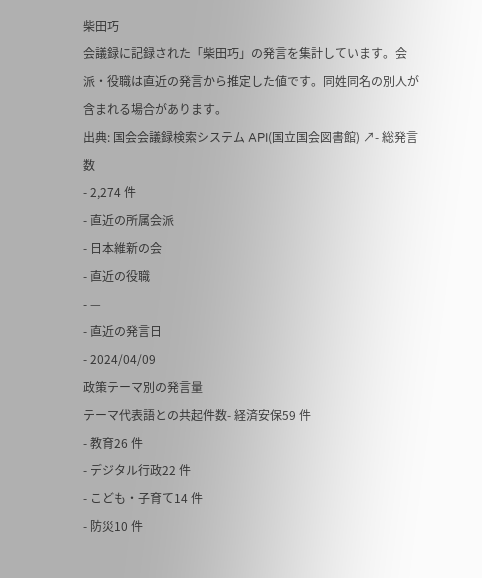柴田巧
会議録に記録された「柴田巧」の発言を集計しています。会派・役職は直近の発言から推定した値です。同姓同名の別人が含まれる場合があります。
出典: 国会会議録検索システム API(国立国会図書館) ↗- 総発言数
- 2,274 件
- 直近の所属会派
- 日本維新の会
- 直近の役職
- —
- 直近の発言日
- 2024/04/09
政策テーマ別の発言量
テーマ代表語との共起件数- 経済安保59 件
- 教育26 件
- デジタル行政22 件
- こども・子育て14 件
- 防災10 件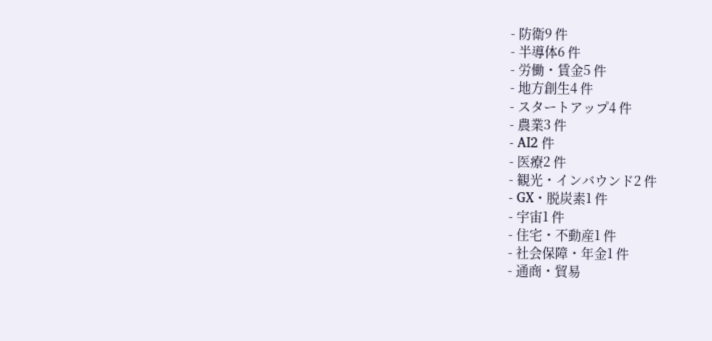- 防衛9 件
- 半導体6 件
- 労働・賃金5 件
- 地方創生4 件
- スタートアップ4 件
- 農業3 件
- AI2 件
- 医療2 件
- 観光・インバウンド2 件
- GX・脱炭素1 件
- 宇宙1 件
- 住宅・不動産1 件
- 社会保障・年金1 件
- 通商・貿易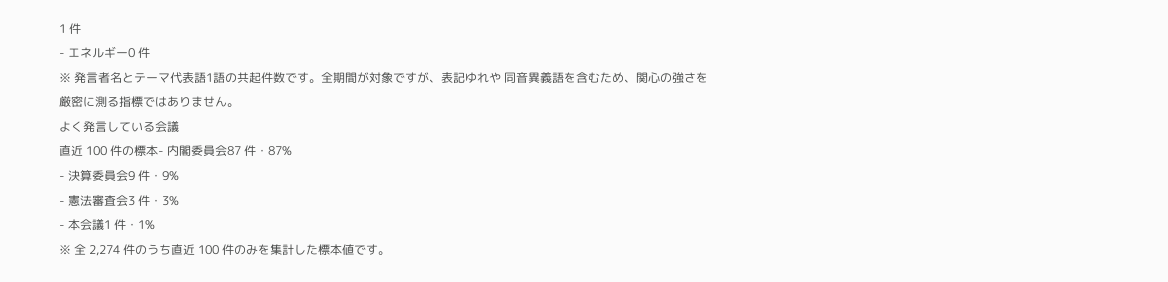1 件
- エネルギー0 件
※ 発言者名とテーマ代表語1語の共起件数です。全期間が対象ですが、表記ゆれや 同音異義語を含むため、関心の強さを厳密に測る指標ではありません。
よく発言している会議
直近 100 件の標本- 内閣委員会87 件・87%
- 決算委員会9 件・9%
- 憲法審査会3 件・3%
- 本会議1 件・1%
※ 全 2,274 件のうち直近 100 件のみを集計した標本値です。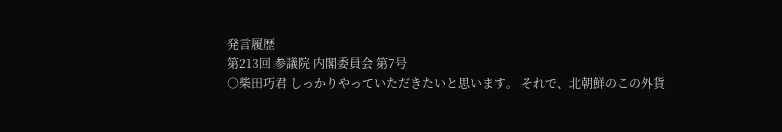発言履歴
第213回 参議院 内閣委員会 第7号
○柴田巧君 しっかりやっていただきたいと思います。 それで、北朝鮮のこの外貨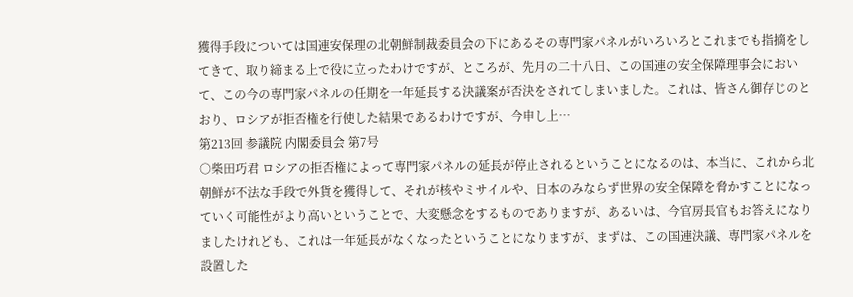獲得手段については国連安保理の北朝鮮制裁委員会の下にあるその専門家パネルがいろいろとこれまでも指摘をしてきて、取り締まる上で役に立ったわけですが、ところが、先月の二十八日、この国連の安全保障理事会において、この今の専門家パネルの任期を一年延長する決議案が否決をされてしまいました。これは、皆さん御存じのとおり、ロシアが拒否権を行使した結果であるわけですが、今申し上…
第213回 参議院 内閣委員会 第7号
○柴田巧君 ロシアの拒否権によって専門家パネルの延長が停止されるということになるのは、本当に、これから北朝鮮が不法な手段で外貨を獲得して、それが核やミサイルや、日本のみならず世界の安全保障を脅かすことになっていく可能性がより高いということで、大変懸念をするものでありますが、あるいは、今官房長官もお答えになりましたけれども、これは一年延長がなくなったということになりますが、まずは、この国連決議、専門家パネルを設置した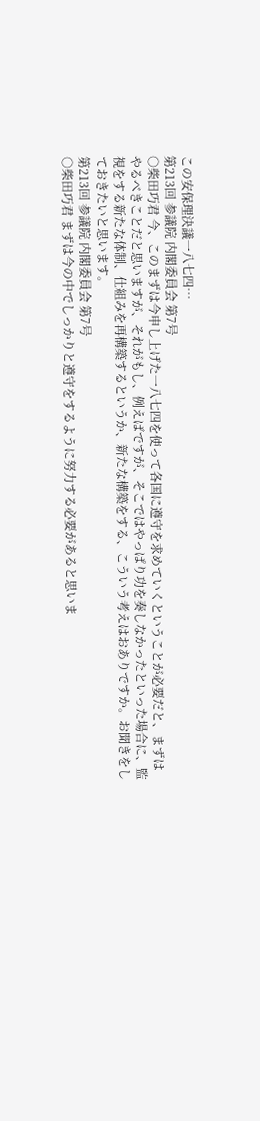この安保理決議一八七四…
第213回 参議院 内閣委員会 第7号
○柴田巧君 今、このまずは今申し上げた一八七四を使って各国に遵守を求めていくということが必要だと、まずはやるべきことだと思いますが、それがもし、例えばですが、そこではやっぱり功を奏しなかったといった場合に、監視をする新たな体制、仕組みを再構築するというか、新たな構築をする、こういう考えはおありですか。お聞きをしておきたいと思います。
第213回 参議院 内閣委員会 第7号
○柴田巧君 まずは今の中でしっかりと遵守をするように努力する必要があると思いま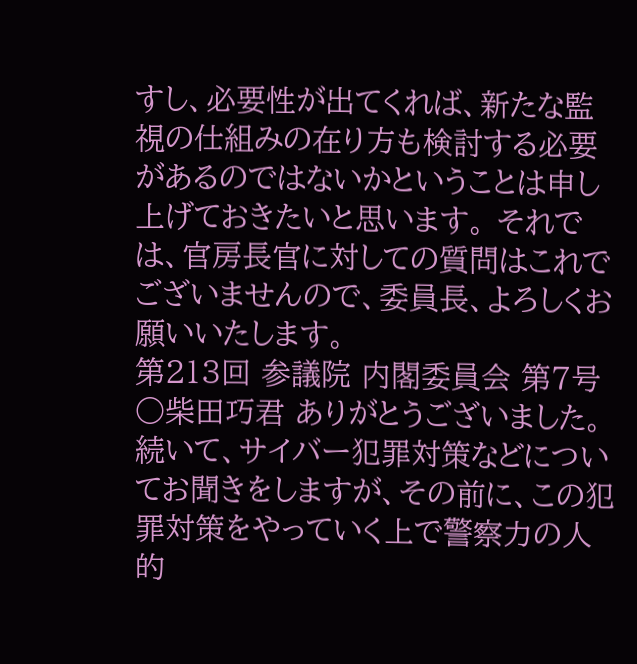すし、必要性が出てくれば、新たな監視の仕組みの在り方も検討する必要があるのではないかということは申し上げておきたいと思います。 それでは、官房長官に対しての質問はこれでございませんので、委員長、よろしくお願いいたします。
第213回 参議院 内閣委員会 第7号
○柴田巧君 ありがとうございました。 続いて、サイバー犯罪対策などについてお聞きをしますが、その前に、この犯罪対策をやっていく上で警察力の人的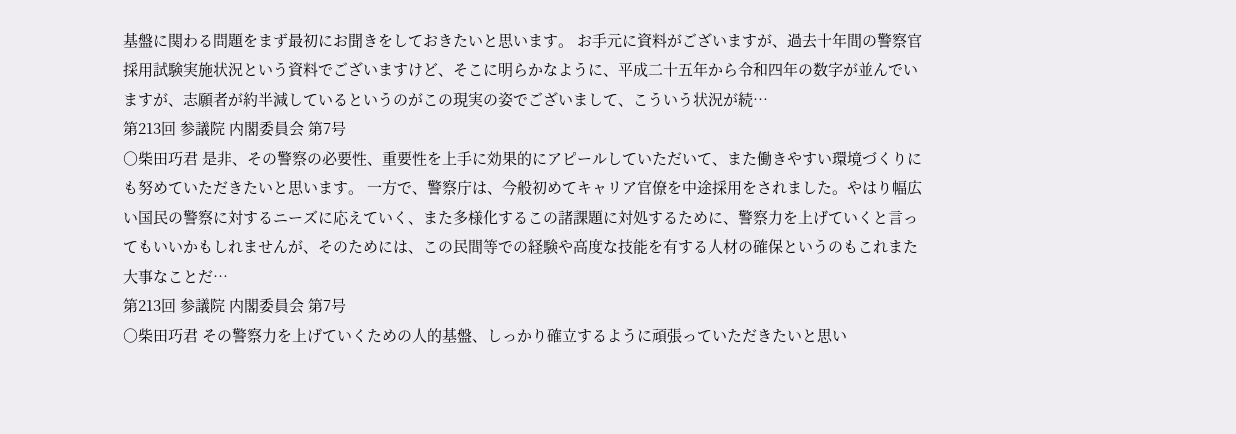基盤に関わる問題をまず最初にお聞きをしておきたいと思います。 お手元に資料がございますが、過去十年間の警察官採用試験実施状況という資料でございますけど、そこに明らかなように、平成二十五年から令和四年の数字が並んでいますが、志願者が約半減しているというのがこの現実の姿でございまして、こういう状況が続…
第213回 参議院 内閣委員会 第7号
○柴田巧君 是非、その警察の必要性、重要性を上手に効果的にアピールしていただいて、また働きやすい環境づくりにも努めていただきたいと思います。 一方で、警察庁は、今般初めてキャリア官僚を中途採用をされました。やはり幅広い国民の警察に対するニーズに応えていく、また多様化するこの諸課題に対処するために、警察力を上げていくと言ってもいいかもしれませんが、そのためには、この民間等での経験や高度な技能を有する人材の確保というのもこれまた大事なことだ…
第213回 参議院 内閣委員会 第7号
○柴田巧君 その警察力を上げていくための人的基盤、しっかり確立するように頑張っていただきたいと思い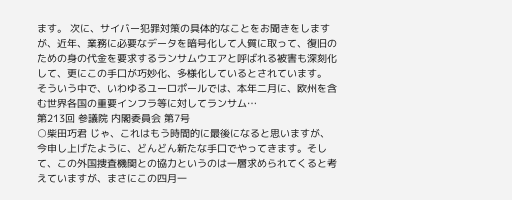ます。 次に、サイバー犯罪対策の具体的なことをお聞きをしますが、近年、業務に必要なデータを暗号化して人質に取って、復旧のための身の代金を要求するランサムウエアと呼ばれる被害も深刻化して、更にこの手口が巧妙化、多様化しているとされています。 そういう中で、いわゆるユーロポールでは、本年二月に、欧州を含む世界各国の重要インフラ等に対してランサム…
第213回 参議院 内閣委員会 第7号
○柴田巧君 じゃ、これはもう時間的に最後になると思いますが、今申し上げたように、どんどん新たな手口でやってきます。そして、この外国捜査機関との協力というのは一層求められてくると考えていますが、まさにこの四月一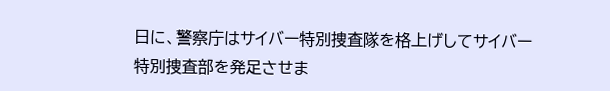日に、警察庁はサイバー特別捜査隊を格上げしてサイバー特別捜査部を発足させま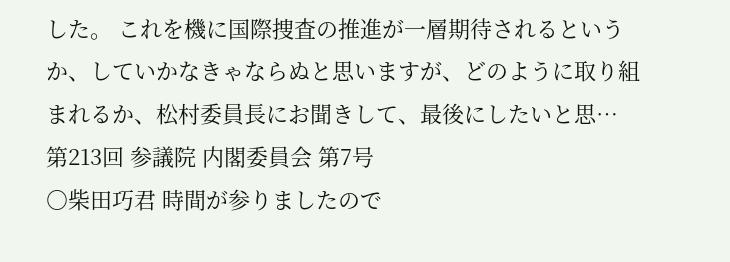した。 これを機に国際捜査の推進が一層期待されるというか、していかなきゃならぬと思いますが、どのように取り組まれるか、松村委員長にお聞きして、最後にしたいと思…
第213回 参議院 内閣委員会 第7号
○柴田巧君 時間が参りましたので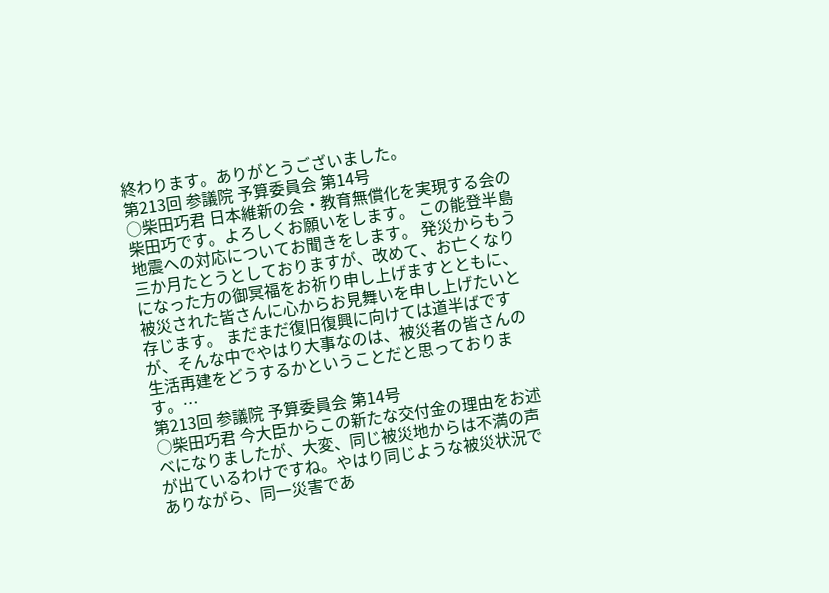終わります。ありがとうございました。
第213回 参議院 予算委員会 第14号
○柴田巧君 日本維新の会・教育無償化を実現する会の柴田巧です。よろしくお願いをします。 この能登半島地震への対応についてお聞きをします。 発災からもう三か月たとうとしておりますが、改めて、お亡くなりになった方の御冥福をお祈り申し上げますとともに、被災された皆さんに心からお見舞いを申し上げたいと存じます。 まだまだ復旧復興に向けては道半ばですが、そんな中でやはり大事なのは、被災者の皆さんの生活再建をどうするかということだと思っております。…
第213回 参議院 予算委員会 第14号
○柴田巧君 今大臣からこの新たな交付金の理由をお述べになりましたが、大変、同じ被災地からは不満の声が出ているわけですね。やはり同じような被災状況でありながら、同一災害であ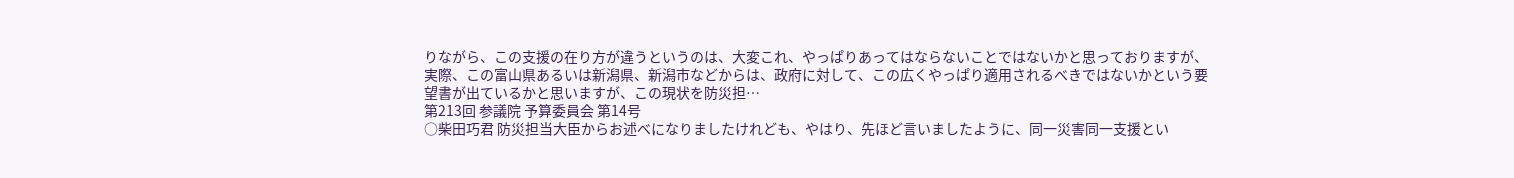りながら、この支援の在り方が違うというのは、大変これ、やっぱりあってはならないことではないかと思っておりますが、実際、この富山県あるいは新潟県、新潟市などからは、政府に対して、この広くやっぱり適用されるべきではないかという要望書が出ているかと思いますが、この現状を防災担…
第213回 参議院 予算委員会 第14号
○柴田巧君 防災担当大臣からお述べになりましたけれども、やはり、先ほど言いましたように、同一災害同一支援とい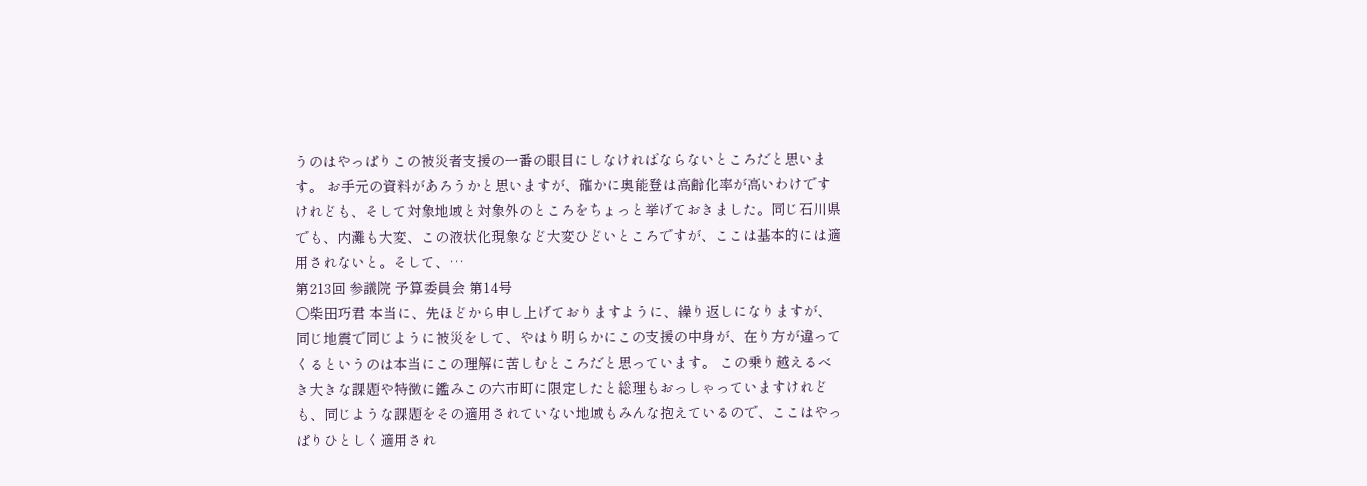うのはやっぱりこの被災者支援の一番の眼目にしなければならないところだと思います。 お手元の資料があろうかと思いますが、確かに奥能登は高齢化率が高いわけですけれども、そして対象地域と対象外のところをちょっと挙げておきました。同じ石川県でも、内灘も大変、この液状化現象など大変ひどいところですが、ここは基本的には適用されないと。そして、…
第213回 参議院 予算委員会 第14号
○柴田巧君 本当に、先ほどから申し上げておりますように、繰り返しになりますが、同じ地震で同じように被災をして、やはり明らかにこの支援の中身が、在り方が違ってくるというのは本当にこの理解に苦しむところだと思っています。 この乗り越えるべき大きな課題や特徴に鑑みこの六市町に限定したと総理もおっしゃっていますけれども、同じような課題をその適用されていない地域もみんな抱えているので、ここはやっぱりひとしく適用され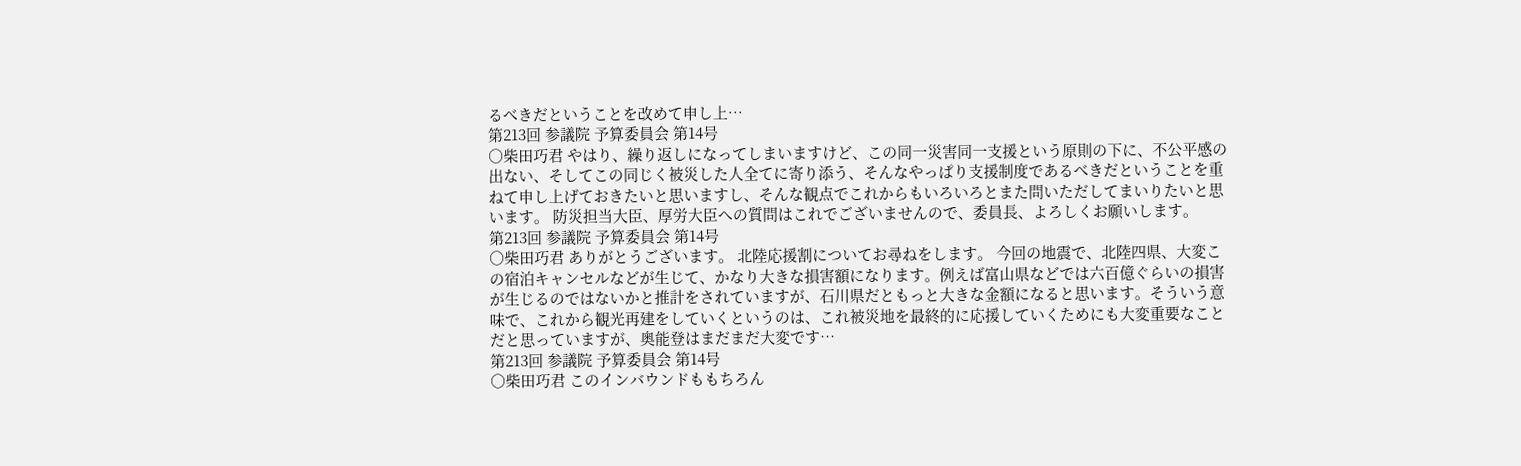るべきだということを改めて申し上…
第213回 参議院 予算委員会 第14号
○柴田巧君 やはり、繰り返しになってしまいますけど、この同一災害同一支援という原則の下に、不公平感の出ない、そしてこの同じく被災した人全てに寄り添う、そんなやっぱり支援制度であるべきだということを重ねて申し上げておきたいと思いますし、そんな観点でこれからもいろいろとまた問いただしてまいりたいと思います。 防災担当大臣、厚労大臣への質問はこれでございませんので、委員長、よろしくお願いします。
第213回 参議院 予算委員会 第14号
○柴田巧君 ありがとうございます。 北陸応援割についてお尋ねをします。 今回の地震で、北陸四県、大変この宿泊キャンセルなどが生じて、かなり大きな損害額になります。例えば富山県などでは六百億ぐらいの損害が生じるのではないかと推計をされていますが、石川県だともっと大きな金額になると思います。そういう意味で、これから観光再建をしていくというのは、これ被災地を最終的に応援していくためにも大変重要なことだと思っていますが、奥能登はまだまだ大変です…
第213回 参議院 予算委員会 第14号
○柴田巧君 このインバウンドももちろん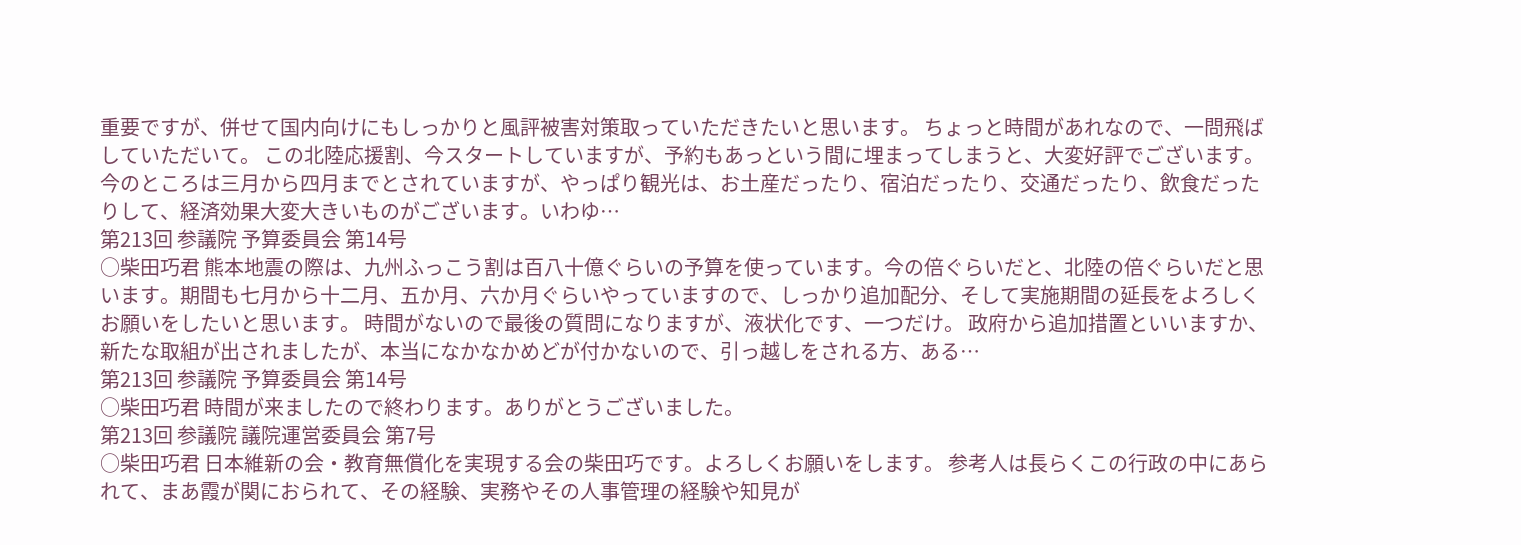重要ですが、併せて国内向けにもしっかりと風評被害対策取っていただきたいと思います。 ちょっと時間があれなので、一問飛ばしていただいて。 この北陸応援割、今スタートしていますが、予約もあっという間に埋まってしまうと、大変好評でございます。今のところは三月から四月までとされていますが、やっぱり観光は、お土産だったり、宿泊だったり、交通だったり、飲食だったりして、経済効果大変大きいものがございます。いわゆ…
第213回 参議院 予算委員会 第14号
○柴田巧君 熊本地震の際は、九州ふっこう割は百八十億ぐらいの予算を使っています。今の倍ぐらいだと、北陸の倍ぐらいだと思います。期間も七月から十二月、五か月、六か月ぐらいやっていますので、しっかり追加配分、そして実施期間の延長をよろしくお願いをしたいと思います。 時間がないので最後の質問になりますが、液状化です、一つだけ。 政府から追加措置といいますか、新たな取組が出されましたが、本当になかなかめどが付かないので、引っ越しをされる方、ある…
第213回 参議院 予算委員会 第14号
○柴田巧君 時間が来ましたので終わります。ありがとうございました。
第213回 参議院 議院運営委員会 第7号
○柴田巧君 日本維新の会・教育無償化を実現する会の柴田巧です。よろしくお願いをします。 参考人は長らくこの行政の中にあられて、まあ霞が関におられて、その経験、実務やその人事管理の経験や知見が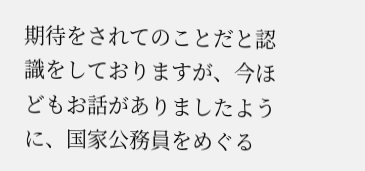期待をされてのことだと認識をしておりますが、今ほどもお話がありましたように、国家公務員をめぐる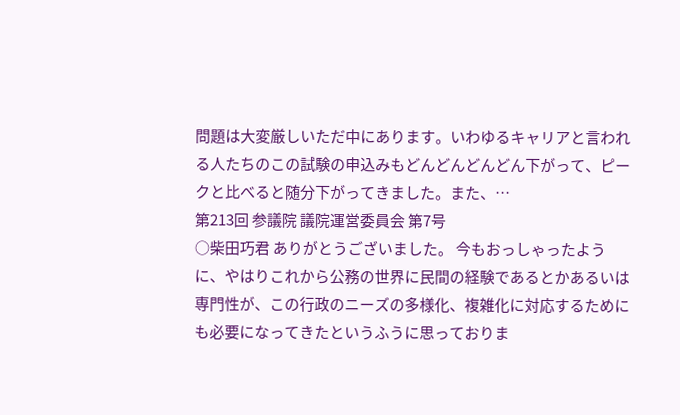問題は大変厳しいただ中にあります。いわゆるキャリアと言われる人たちのこの試験の申込みもどんどんどんどん下がって、ピークと比べると随分下がってきました。また、…
第213回 参議院 議院運営委員会 第7号
○柴田巧君 ありがとうございました。 今もおっしゃったように、やはりこれから公務の世界に民間の経験であるとかあるいは専門性が、この行政のニーズの多様化、複雑化に対応するためにも必要になってきたというふうに思っておりま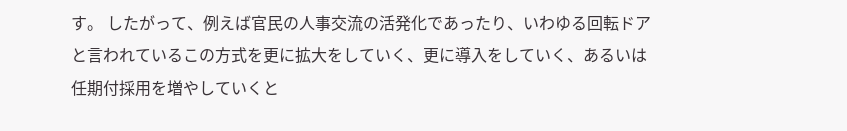す。 したがって、例えば官民の人事交流の活発化であったり、いわゆる回転ドアと言われているこの方式を更に拡大をしていく、更に導入をしていく、あるいは任期付採用を増やしていくと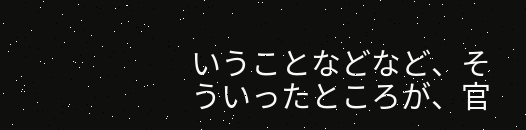いうことなどなど、そういったところが、官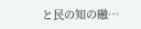と民の知の融…